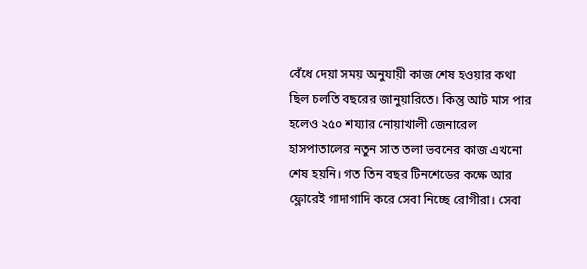বেঁধে দেয়া সময় অনুযায়ী কাজ শেষ হওয়ার কথা ছিল চলতি বছরের জানুয়ারিতে। কিন্তু আট মাস পার হলেও ২৫০ শয্যার নোয়াখালী জেনারেল হাসপাতালের নতুন সাত তলা ভবনের কাজ এখনো শেষ হয়নি। গত তিন বছর টিনশেডের কক্ষে আর ফ্লোরেই গাদাগাদি করে সেবা নিচ্ছে রোগীরা। সেবা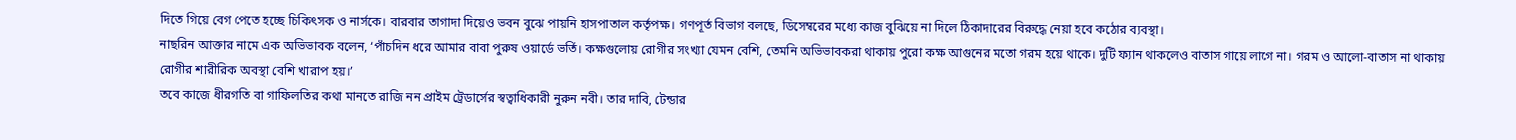দিতে গিয়ে বেগ পেতে হচ্ছে চিকিৎসক ও নার্সকে। বারবার তাগাদা দিয়েও ভবন বুঝে পায়নি হাসপাতাল কর্তৃপক্ষ। গণপূর্ত বিভাগ বলছে, ডিসেম্বরের মধ্যে কাজ বুঝিয়ে না দিলে ঠিকাদারের বিরুদ্ধে নেয়া হবে কঠোর ব্যবস্থা।
নাছরিন আক্তার নামে এক অভিভাবক বলেন, ‘পাঁচদিন ধরে আমার বাবা পুরুষ ওয়ার্ডে ভর্তি। কক্ষগুলোয় রোগীর সংখ্যা যেমন বেশি, তেমনি অভিভাবকরা থাকায় পুরো কক্ষ আগুনের মতো গরম হয়ে থাকে। দুটি ফ্যান থাকলেও বাতাস গায়ে লাগে না। গরম ও আলো-বাতাস না থাকায় রোগীর শারীরিক অবস্থা বেশি খারাপ হয়।’
তবে কাজে ধীরগতি বা গাফিলতির কথা মানতে রাজি নন প্রাইম ট্রেডার্সের স্বত্বাধিকারী নুরুন নবী। তার দাবি, টেন্ডার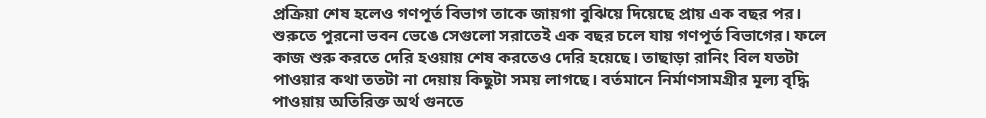প্রক্রিয়া শেষ হলেও গণপূর্ত বিভাগ তাকে জায়গা বুঝিয়ে দিয়েছে প্রায় এক বছর পর। শুরুতে পুরনো ভবন ভেঙে সেগুলো সরাতেই এক বছর চলে যায় গণপূর্ত বিভাগের। ফলে কাজ শুরু করতে দেরি হওয়ায় শেষ করতেও দেরি হয়েছে। তাছাড়া রানিং বিল যতটা পাওয়ার কথা ততটা না দেয়ায় কিছুটা সময় লাগছে। বর্তমানে নির্মাণসামগ্রীর মূল্য বৃদ্ধি পাওয়ায় অতিরিক্ত অর্থ গুনতে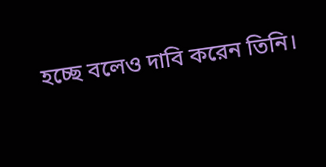হচ্ছে বলেও দাবি করেন তিনি।